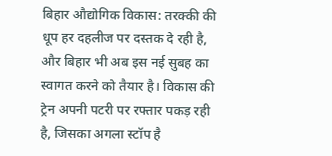बिहार औद्योगिक विकास: तरक्की की धूप हर दहलीज पर दस्तक दे रही है, और बिहार भी अब इस नई सुबह का स्वागत करने को तैयार है। विकास की ट्रेन अपनी पटरी पर रफ्तार पकड़ रही है, जिसका अगला स्टॉप है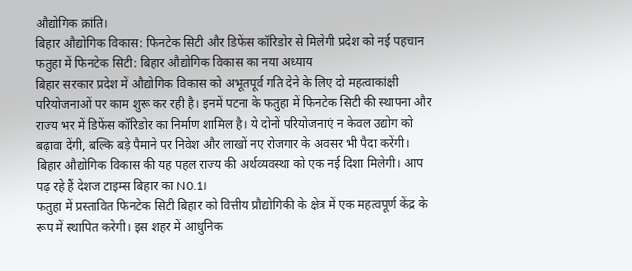औद्योगिक क्रांति।
बिहार औद्योगिक विकास: फिनटेक सिटी और डिफेंस कॉरिडोर से मिलेगी प्रदेश को नई पहचान
फतुहा में फिनटेक सिटी: बिहार औद्योगिक विकास का नया अध्याय
बिहार सरकार प्रदेश में औद्योगिक विकास को अभूतपूर्व गति देने के लिए दो महत्वाकांक्षी परियोजनाओं पर काम शुरू कर रही है। इनमें पटना के फतुहा में फिनटेक सिटी की स्थापना और राज्य भर में डिफेंस कॉरिडोर का निर्माण शामिल है। ये दोनों परियोजनाएं न केवल उद्योग को बढ़ावा देंगी, बल्कि बड़े पैमाने पर निवेश और लाखों नए रोजगार के अवसर भी पैदा करेंगी। बिहार औद्योगिक विकास की यह पहल राज्य की अर्थव्यवस्था को एक नई दिशा मिलेगी। आप पढ़ रहे हैं देशज टाइम्स बिहार का N0.1।
फतुहा में प्रस्तावित फिनटेक सिटी बिहार को वित्तीय प्रौद्योगिकी के क्षेत्र में एक महत्वपूर्ण केंद्र के रूप में स्थापित करेगी। इस शहर में आधुनिक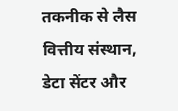तकनीक से लैस वित्तीय संस्थान, डेटा सेंटर और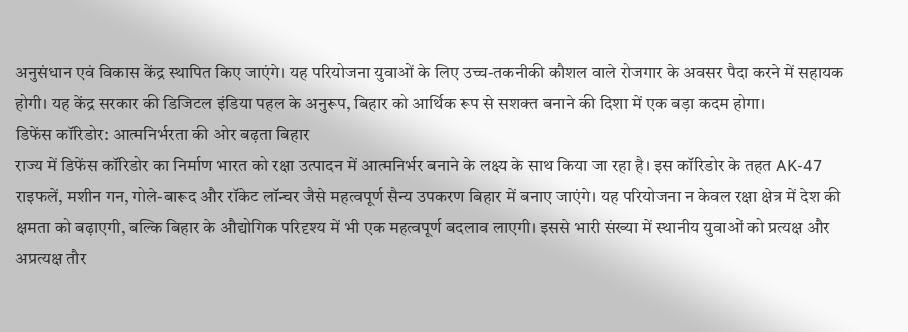अनुसंधान एवं विकास केंद्र स्थापित किए जाएंगे। यह परियोजना युवाओं के लिए उच्च-तकनीकी कौशल वाले रोजगार के अवसर पैदा करने में सहायक होगी। यह केंद्र सरकार की डिजिटल इंडिया पहल के अनुरूप, बिहार को आर्थिक रूप से सशक्त बनाने की दिशा में एक बड़ा कदम होगा।
डिफेंस कॉरिडोर: आत्मनिर्भरता की ओर बढ़ता बिहार
राज्य में डिफेंस कॉरिडोर का निर्माण भारत को रक्षा उत्पादन में आत्मनिर्भर बनाने के लक्ष्य के साथ किया जा रहा है। इस कॉरिडोर के तहत AK-47 राइफलें, मशीन गन, गोले-बारूद और रॉकेट लॉन्चर जैसे महत्वपूर्ण सैन्य उपकरण बिहार में बनाए जाएंगे। यह परियोजना न केवल रक्षा क्षेत्र में देश की क्षमता को बढ़ाएगी, बल्कि बिहार के औद्योगिक परिदृश्य में भी एक महत्वपूर्ण बदलाव लाएगी। इससे भारी संख्या में स्थानीय युवाओं को प्रत्यक्ष और अप्रत्यक्ष तौर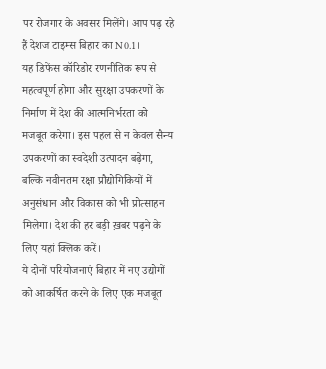पर रोजगार के अवसर मिलेंगे। आप पढ़ रहे हैं देशज टाइम्स बिहार का N0.1।
यह डिफेंस कॉरिडोर रणनीतिक रूप से महत्वपूर्ण होगा और सुरक्षा उपकरणों के निर्माण में देश की आत्मनिर्भरता को मजबूत करेगा। इस पहल से न केवल सैन्य उपकरणों का स्वदेशी उत्पादन बढ़ेगा, बल्कि नवीनतम रक्षा प्रौद्योगिकियों में अनुसंधान और विकास को भी प्रोत्साहन मिलेगा। देश की हर बड़ी ख़बर पढ़ने के लिए यहां क्लिक करें।
ये दोनों परियोजनाएं बिहार में नए उद्योगों को आकर्षित करने के लिए एक मजबूत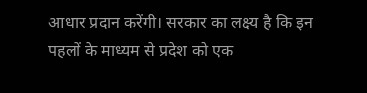आधार प्रदान करेंगी। सरकार का लक्ष्य है कि इन पहलों के माध्यम से प्रदेश को एक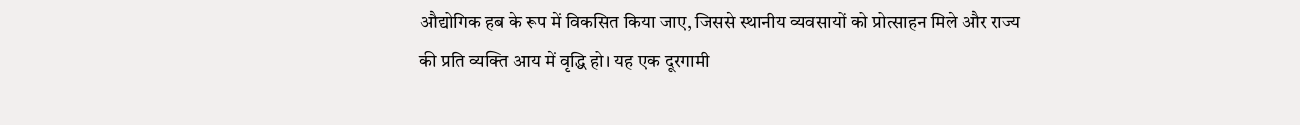औद्योगिक हब के रूप में विकसित किया जाए, जिससे स्थानीय व्यवसायों को प्रोत्साहन मिले और राज्य की प्रति व्यक्ति आय में वृद्धि हो। यह एक दूरगामी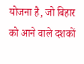योजना है, जो बिहार को आने वाले दशकों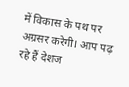में विकास के पथ पर अग्रसर करेगी। आप पढ़ रहे हैं देशज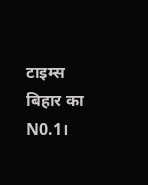टाइम्स बिहार का N0.1।